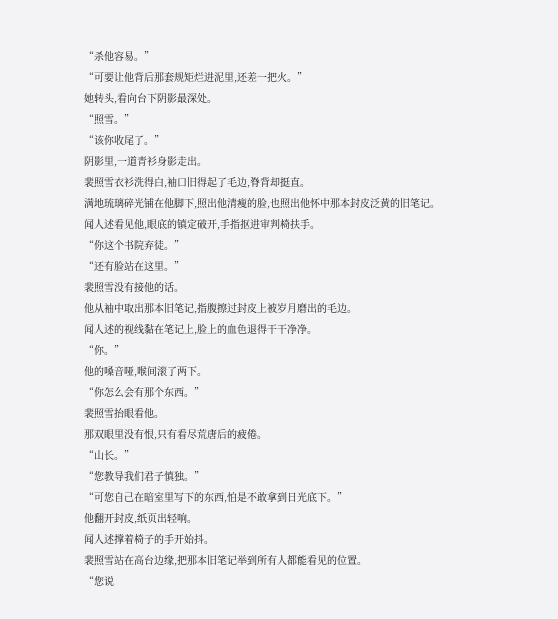“杀他容易。”
“可要让他背后那套规矩烂进泥里,还差一把火。”
她转头,看向台下阴影最深处。
“照雪。”
“该你收尾了。”
阴影里,一道青衫身影走出。
裴照雪衣衫洗得白,袖口旧得起了毛边,脊背却挺直。
满地琉璃碎光铺在他脚下,照出他清瘦的脸,也照出他怀中那本封皮泛黄的旧笔记。
闻人述看见他,眼底的镇定破开,手指抠进审判椅扶手。
“你这个书院弃徒。”
“还有脸站在这里。”
裴照雪没有接他的话。
他从袖中取出那本旧笔记,指腹擦过封皮上被岁月磨出的毛边。
闻人述的视线黏在笔记上,脸上的血色退得干干净净。
“你。”
他的嗓音哑,喉间滚了两下。
“你怎么会有那个东西。”
裴照雪抬眼看他。
那双眼里没有恨,只有看尽荒唐后的疲倦。
“山长。”
“您教导我们君子慎独。”
“可您自己在暗室里写下的东西,怕是不敢拿到日光底下。”
他翻开封皮,纸页出轻响。
闻人述撑着椅子的手开始抖。
裴照雪站在高台边缘,把那本旧笔记举到所有人都能看见的位置。
“您说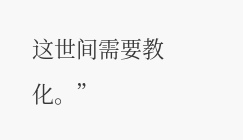这世间需要教化。”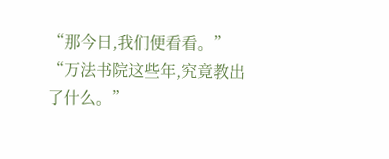“那今日,我们便看看。”
“万法书院这些年,究竟教出了什么。”